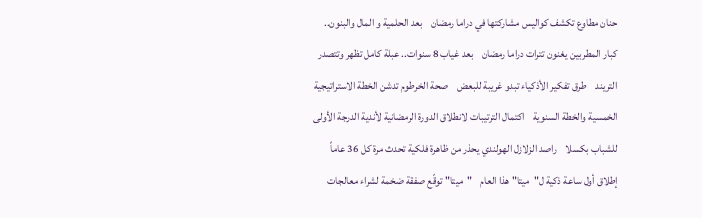حنان مطاوع تكشف كواليس مشاركتها في دراما رمضان    بعد الحلمية و المال والبنون.. كبار المطربين يغنون تترات دراما رمضان    بعد غياب 8 سنوات.. عبلة كامل تظهر وتتصدر التريند    طرق تفكير الأذكياء تبدو غريبة للبعض    صحة الخرطوم تدشن الخطة الاستراتيجية الخمسية والخطة السنوية    اكتمال الترتيبات لانطلاق الدورة الرمضانية لأندية الدرجة الأولى للشباب بكسلا    راصد الزلازل الهولندي يحذر من ظاهرة فلكية تحدث مرة كل 36 عاماً    إطلاق أول ساعة ذكية ل"ميتا" هذا العام    "ميتا" توقّع صفقة ضخمة لشراء معالجات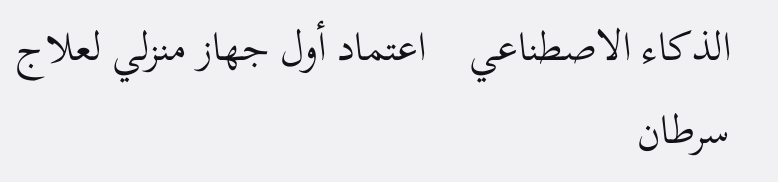الذكاء الاصطناعي    اعتماد أول جهاز منزلي لعلاج سرطان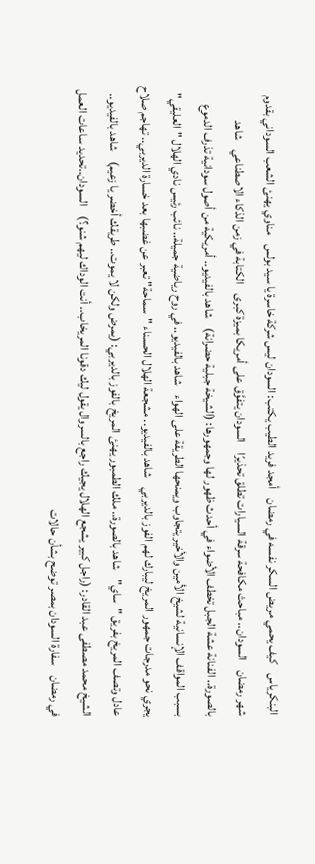البنكرياس    كيف يحمي مريض السكر نفسه في رمضان    أمجد فريد الطيب يكتب: السودان ليس شركة خاسرة يا سيد بولس    مناوي يهنئ الشعب السوداني بقدوم شهر رمضان    السودان.. مباحث مكافحة سرقة السيارات تطلق تحذيرًا    السودان يتفوَّق على أمريكا بميزة كبرى    الكتابة في زمن الذكاء الاصطناعي    شاهد بالصورة.. الفنانة عشة الجبل تخطف الأضواء في أحدث ظهور لها وجمهورها: (الشيخة جبلية حضرانة)    شاهد بالفيديو.. أمريكية من أصول سودانية تذرف الدموع بسبب المواقف الإنسانية لشيخ الأمين والأخير يتجاوب ويمنحها الطريقة على الهواء    شاهد بالفيديو.. في روح رياضية جميلة.. نائب رئيس نادي الهلال "العليقي" يجري نحو مدرجات جمهور المريخ ليبارك لهم الفوز بالديربي    شاهد بالفيديو.. مشجعة الهلال الحسناء "سماحة" تعبر عن غضبها بعد خسارة الديربي.. تهاجم صلاح عادل وتصف المريخ بفريق "ساي"    شاهد بالصورة.. ملك الطمبور يهنئ المريخ بالفوز بالديربي: (يمرض ولكن لا يموت.. طريقك أخضر يا زعيم)    شاهد بالفيديو.. الشيخ محمد مصطفى عبد القادر: (راجل كبير يشجع الهلال يجيك راجع بالسروال يقول ليك دقونا المريخاب.. أنت الوداك ليهم شنو؟)    السودان..تحديد ساعات العمل في رمضان    سفارة السودان بمصر توضح بشأن حالات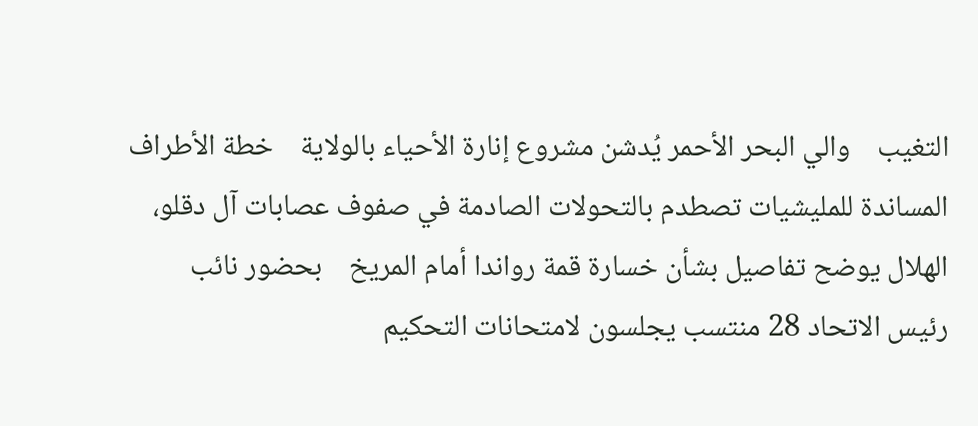التغيب    والي البحر الأحمر يُدشن مشروع إنارة الأحياء بالولاية    خطة الأطراف المساندة للمليشيات تصطدم بالتحولات الصادمة في صفوف عصابات آل دقلو،    الهلال يوضح تفاصيل بشأن خسارة قمة رواندا أمام المريخ    بحضور نائب رئيس الاتحاد 28 منتسب يجلسون لامتحانات التحكيم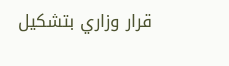قرار وزاري بتشكيل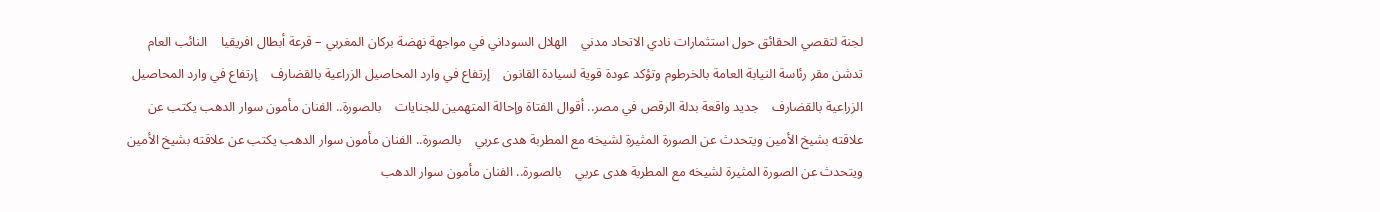لجنة لتقصي الحقائق حول استثمارات نادي الاتحاد مدني    الهلال السوداني في مواجهة نهضة بركان المغربي – قرعة أبطال افريقيا    النائب العام تدشن مقر رئاسة النيابة العامة بالخرطوم وتؤكد عودة قوية لسيادة القانون    إرتفاع في وارد المحاصيل الزراعية بالقضارف    إرتفاع في وارد المحاصيل الزراعية بالقضارف    جديد واقعة بدلة الرقص في مصر.. أقوال الفتاة وإحالة المتهمين للجنايات    بالصورة.. الفنان مأمون سوار الدهب يكتب عن علاقته بشيخ الأمين ويتحدث عن الصورة المثيرة لشيخه مع المطربة هدى عربي    بالصورة.. الفنان مأمون سوار الدهب يكتب عن علاقته بشيخ الأمين ويتحدث عن الصورة المثيرة لشيخه مع المطربة هدى عربي    بالصورة.. الفنان مأمون سوار الدهب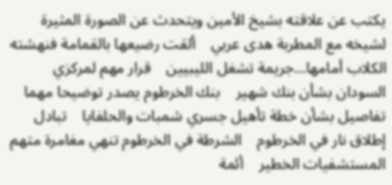يكتب عن علاقته بشيخ الأمين ويتحدث عن الصورة المثيرة لشيخه مع المطربة هدى عربي    ألقت رضيعها بالقمامة فنهشته الكلاب أمامها…جريمة تشغل الليبيين    قرار مهم لمركزي السودان بشأن بنك شهير    بنك الخرطوم يصدر توضيحا مهما    تفاصيل بشأن خطة تأهيل جسري شمبات والحلفايا    تبادل إطلاق نار في الخرطوم    الشرطة في الخرطوم تنهي مغامرة متهم المستشفيات الخطير    أئمة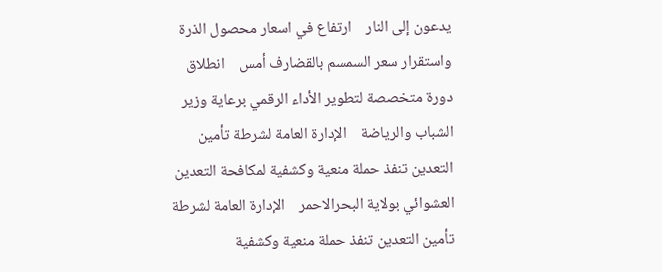يدعون إلى النار    ارتفاع في اسعار محصول الذرة واستقرار سعر السمسم بالقضارف أمس    انطلاق دورة متخصصة لتطوير الأداء الرقمي برعاية وزير الشباب والرياضة    الإدارة العامة لشرطة تأمين التعدين تنفذ حملة منعية وكشفية لمكافحة التعدين العشوائي بولاية البحرالاحمر    الإدارة العامة لشرطة تأمين التعدين تنفذ حملة منعية وكشفية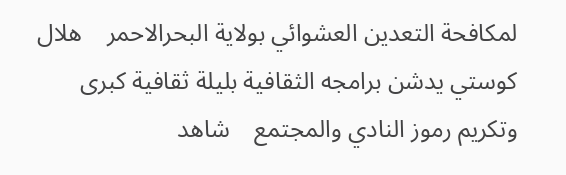لمكافحة التعدين العشوائي بولاية البحرالاحمر    هلال كوستي يدشن برامجه الثقافية بليلة ثقافية كبرى وتكريم رموز النادي والمجتمع    شاهد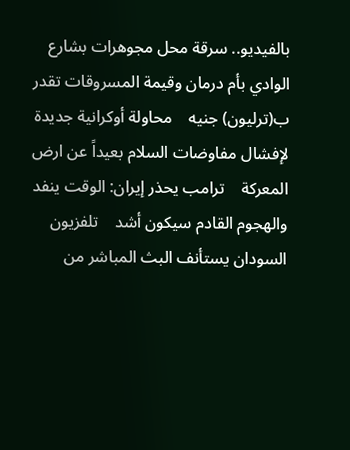بالفيديو.. سرقة محل مجوهرات بشارع الوادي بأم درمان وقيمة المسروقات تقدر ب(ترليون) جنيه    محاولة أوكرانية جديدة لإفشال مفاوضات السلام بعيداً عن ارض المعركة    ترامب يحذر إيران: الوقت ينفد والهجوم القادم سيكون أشد    تلفزيون السودان يستأنف البث المباشر من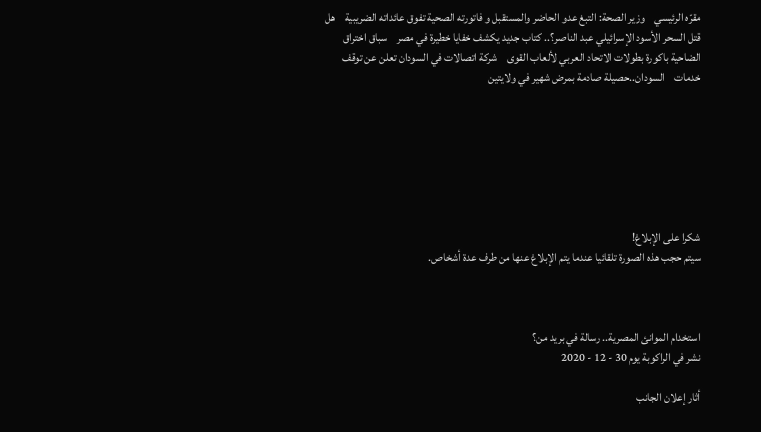مقرّه الرئيسي    وزير الصحة: التبغ عدو الحاضر والمستقبل و فاتورته الصحية تفوق عائداته الضريبية    هل قتل السحر الأسود الإسرائيلي عبد الناصر؟.. كتاب جديد يكشف خفايا خطيرة في مصر    سباق اختراق الضاحية باكورة بطولات الاتحاد العربي لألعاب القوى    شركة اتصالات في السودان تعلن عن توقف خدمات    السودان..حصيلة صادمة بمرض شهير في ولايتين







شكرا على الإبلاغ!
سيتم حجب هذه الصورة تلقائيا عندما يتم الإبلاغ عنها من طرف عدة أشخاص.



استخدام الموانئ المصرية.. رسالة في بريد من؟
نشر في الراكوبة يوم 30 - 12 - 2020

أثار إعلان الجانب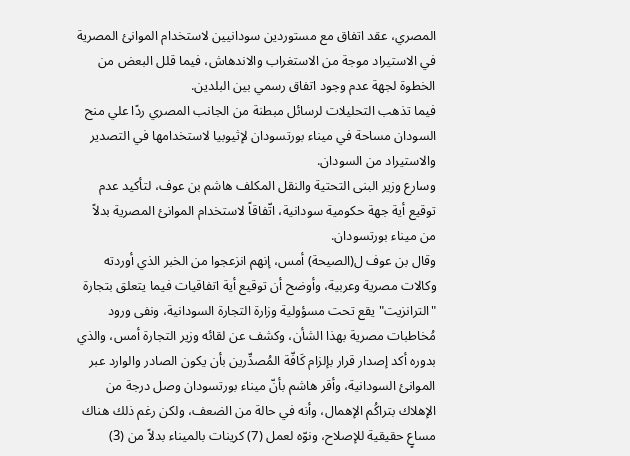المصري، عقد اتفاق مع مستوردين سودانيين لاستخدام الموانئ المصرية في الاستيراد موجة من الاستغراب والاندهاش، فيما قلل البعض من الخطوة لجهة عدم وجود اتفاق رسمي بين البلدين.
فيما تذهب التحليلات لرسائل مبطنة من الجانب المصري ردًا علي منح السودان مساحة في ميناء بورتسودان لإثيوبيا لاستخدامها في التصدير والاستيراد من السودان.
وسارع وزير البنى التحتية والنقل المكلف هاشم بن عوف، لتأكيد عدم توقيع أية جهة حكومية سودانية، اتّفاقاً لاستخدام الموانئ المصرية بدلاً من ميناء بورتسودان.
وقال بن عوف ل(الصيحة) أمس، إنهم انزعجوا من الخبر الذي أوردته وكالات مصرية وعربية، وأوضح أن توقيع أية اتفاقيات فيما يتعلق بتجارة "الترانزيت" يقع تحت مسؤولية وزارة التجارة السودانية، ونفى ورود مُخاطبات مصرية بهذا الشأن، وكشف عن لقائه وزير التجارة أمس، والذي بدوره أكد إصدار قرار بإلزام كَافّة المُصدِّرين بأن يكون الصادر والوارد عبر الموانئ السودانية، وأقر هاشم بأنّ ميناء بورتسودان وصل درجة من الإهلاك بتراكُم الإهمال، وأنه في حالة من الضعف، ولكن رغم ذلك هناك مساعٍ حقيقية للإصلاح، ونوّه لعمل (7) كرينات بالميناء بدلاً من (3)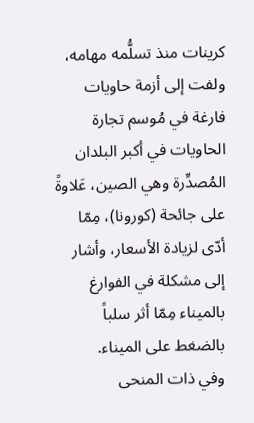كرينات منذ تسلُّمه مهامه، ولفت إلى أزمة حاويات فارغة في مُوسم تجارة الحاويات في أكبر البلدان المُصدِّرة وهي الصين، عَلاوةً على جائحة (كورونا)، مِمّا أدّى لزيادة الأسعار، وأشار إلى مشكلة في الفوارغ بالميناء مِمّا أثر سلباً بالضغط على الميناء.
وفي ذات المنحى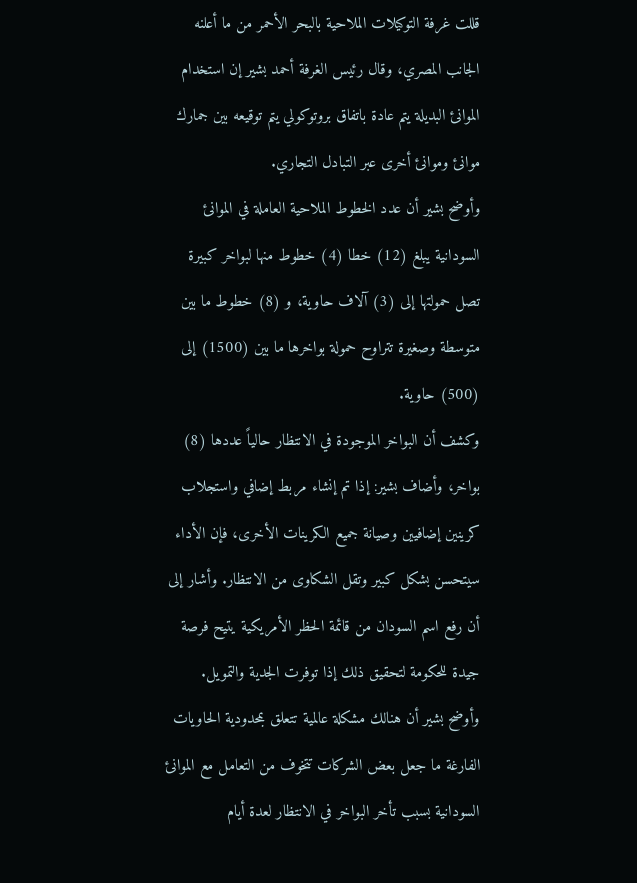قللت غرفة التوكيلات الملاحية بالبحر الأحمر من ما أعلنه الجانب المصري، وقال رئيس الغرفة أحمد بشير إن استخدام الموانئ البديلة يتم عادة باتفاق بروتوكولي يتم توقيعه بين جمارك موانئ وموانئ أخرى عبر التبادل التجاري.
وأوضح بشير أن عدد الخطوط الملاحية العاملة في الموانئ السودانية يبلغ (12) خطا (4) خطوط منها لبواخر كبيرة تصل حمولتها إلى (3) آلاف حاوية، و (8) خطوط ما بين متوسطة وصغيرة تتراوح حمولة بواخرها ما بين (1500) إلى (500) حاوية.
وكشف أن البواخر الموجودة في الانتظار حالياً عددها (8) بواخر، وأضاف بشير: إذا تم إنشاء مربط إضافي واستجلاب كرينين إضافيين وصيانة جميع الكرينات الأخرى، فإن الأداء سيتحسن بشكل كبير وتقل الشكاوى من الانتظار. وأشار إلى أن رفع اسم السودان من قائمة الحظر الأمريكية يتيح فرصة جيدة للحكومة لتحقيق ذلك إذا توفرت الجدية والتمويل.
وأوضح بشير أن هنالك مشكلة عالمية تتعلق بمحدودية الحاويات الفارغة ما جعل بعض الشركات تتخوف من التعامل مع الموانئ السودانية بسبب تأخر البواخر في الانتظار لعدة أيام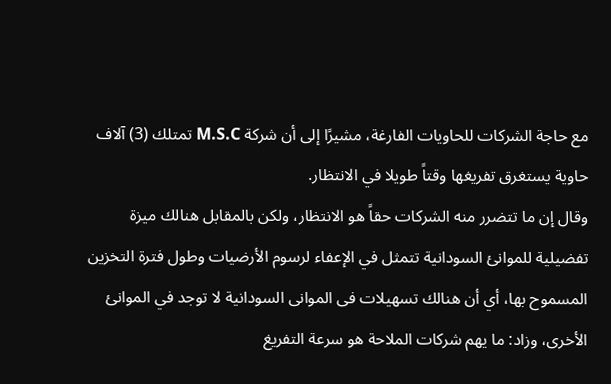مع حاجة الشركات للحاويات الفارغة، مشيرًا إلى أن شركة M.S.C تمتلك (3) آلاف حاوية يستغرق تفريغها وقتاً طويلا في الانتظار.
وقال إن ما تتضرر منه الشركات حقاً هو الانتظار، ولكن بالمقابل هنالك ميزة تفضيلية للموانئ السودانية تتمثل في الإعفاء لرسوم الأرضيات وطول فترة التخزين المسموح بها، أي أن هنالك تسهيلات فى الموانى السودانية لا توجد في الموانئ الأخرى، وزاد: ما يهم شركات الملاحة هو سرعة التفريغ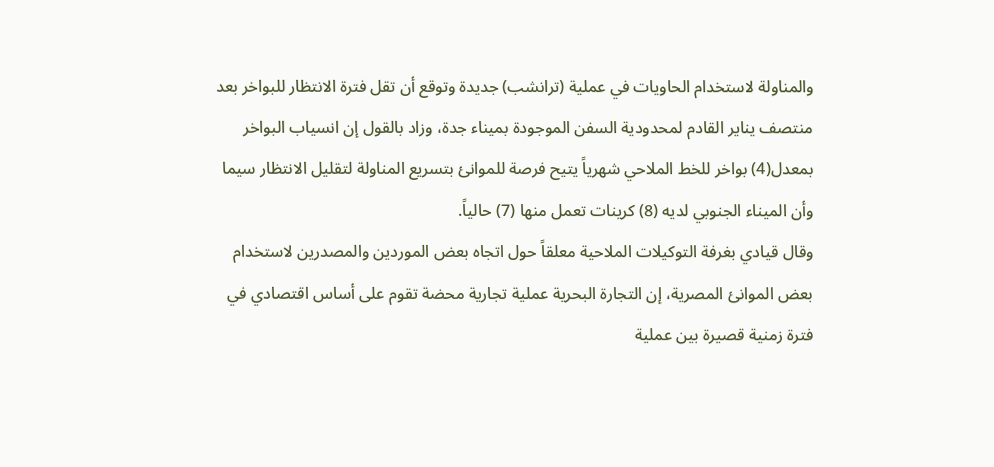والمناولة لاستخدام الحاويات في عملية (ترانشب) جديدة وتوقع أن تقل فترة الانتظار للبواخر بعد منتصف يناير القادم لمحدودية السفن الموجودة بميناء جدة، وزاد بالقول إن انسياب البواخر بمعدل(4) بواخر للخط الملاحي شهرياً يتيح فرصة للموانئ بتسريع المناولة لتقليل الانتظار سيما وأن الميناء الجنوبي لديه (8) كرينات تعمل منها (7) حالياً.
وقال قيادي بغرفة التوكيلات الملاحية معلقاً حول اتجاه بعض الموردين والمصدرين لاستخدام بعض الموانئ المصرية، إن التجارة البحرية عملية تجارية محضة تقوم على أساس اقتصادي في فترة زمنية قصيرة بين عملية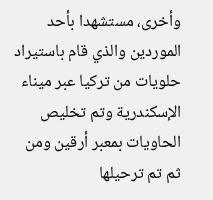وأخرى، مستشهدا بأحد الموردين والذي قام باستيراد حلويات من تركيا عبر ميناء الإسكندرية وتم تخليص الحاويات بمعبر أرقين ومن ثم تم ترحيلها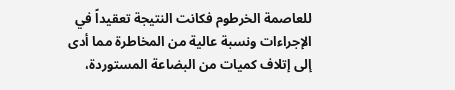للعاصمة الخرطوم فكانت النتيجة تعقيداً في الإجراءات ونسبة عالية من المخاطرة مما أدى إلى إتلاف كميات من البضاعة المستوردة،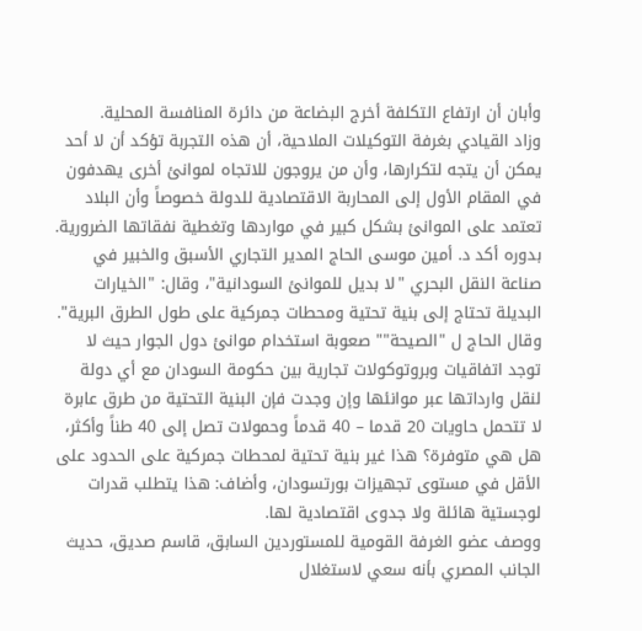وأبان أن ارتفاع التكلفة أخرج البضاعة من دائرة المنافسة المحلية.
وزاد القيادي بغرفة التوكيلات الملاحية، أن هذه التجربة تؤكد أن لا أحد يمكن أن يتجه لتكرارها، وأن من يروجون للاتجاه لموانئ أخرى يهدفون في المقام الأول إلى المحاربة الاقتصادية للدولة خصوصاً وأن البلاد تعتمد على الموانئ بشكل كبير في مواردها وتغطية نفقاتها الضرورية.
بدوره أكد د. أمين موسى الحاج المدير التجاري الأسبق والخبير في صناعة النقل البحري "لا بديل للموانئ السودانية"، وقال: "الخيارات البديلة تحتاج إلى بنية تحتية ومحطات جمركية على طول الطرق البرية".
وقال الحاج ل "الصيحة"" صعوبة استخدام موانئ دول الجوار حيث لا توجد اتفاقيات وبروتوكولات تجارية بين حكومة السودان مع أي دولة لنقل وارداتها عبر موانئها وإن وجدت فإن البنية التحتية من طرق عابرة لا تتحمل حاويات 20 قدما – 40 قدماً وحمولات تصل إلى 40 طناً وأكثر، هل هي متوفرة؟ هذا غير بنية تحتية لمحطات جمركية على الحدود على الأقل في مستوى تجهيزات بورتسودان، وأضاف: هذا يتطلب قدرات لوجستية هائلة ولا جدوى اقتصادية لها.
ووصف عضو الغرفة القومية للمستوردين السابق، قاسم صديق، حديث الجانب المصري بأنه سعي لاستغلال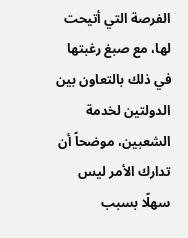الفرصة التي أتيحت لها، مع صبغ رغبتها في ذلك بالتعاون بين الدولتين لخدمة الشعبين، موضحاً أن تدارك الأمر ليس سهلًا بسبب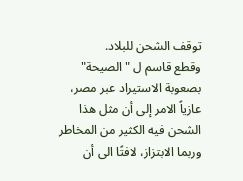توقف الشحن للبلاد.
وقطع قاسم ل "الصيحة" بصعوبة الاستيراد عبر مصر، عازياً الامر إلى أن مثل هذا الشحن فيه الكثير من المخاطر وربما الابتزاز، لافتًا الى أن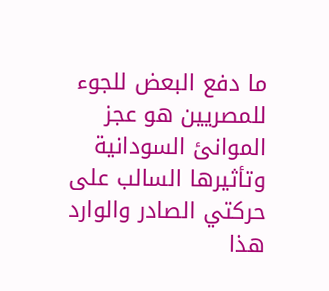ما دفع البعض للجوء للمصريين هو عجز الموانئ السودانية وتأثيرها السالب على حركتي الصادر والوارد هذا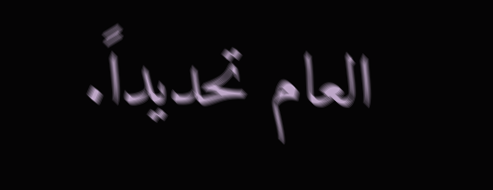العام تحديداً.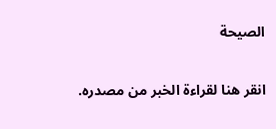الصيحة


انقر هنا لقراءة الخبر من مصدره.